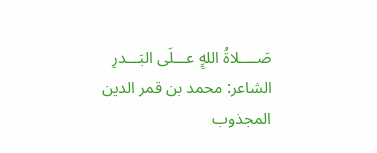صَــــلاةُ اللهٍِ عـــلَى البَـــدرِ
الشاعر: محمد بن قمر الدين المجذوب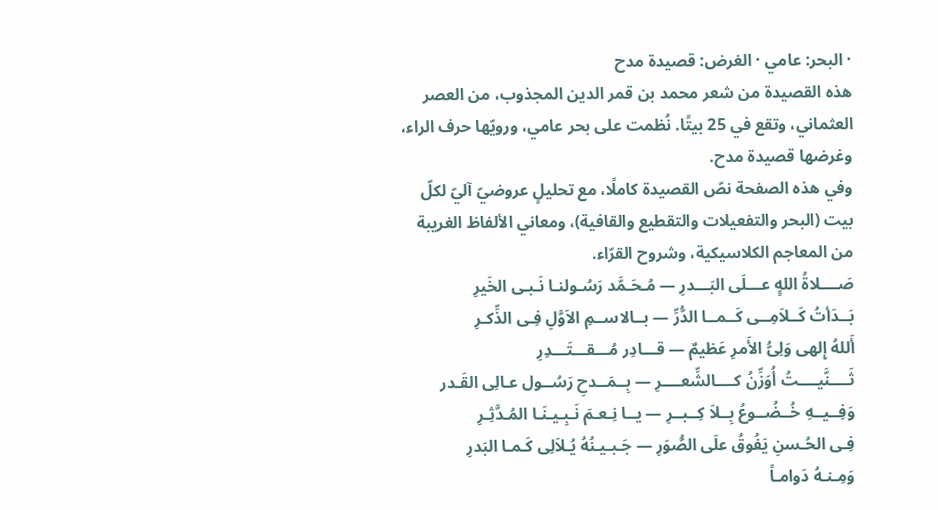· البحر: عامي · الغرض: قصيدة مدح
هذه القصيدة من شعر محمد بن قمر الدين المجذوب، من العصر العثماني، وتقع في 25 بيتًا. نُظمت على بحر عامي، ورويّها حرف الراء، وغرضها قصيدة مدح.
وفي هذه الصفحة نصّ القصيدة كاملًا، مع تحليلٍ عروضيّ آليّ لكلّ بيت (البحر والتفعيلات والتقطيع والقافية)، ومعاني الألفاظ الغريبة من المعاجم الكلاسيكية، وشروح القرّاء.
صَــــلاةُ اللهٍِ عـــلَى البَـــدرِ — مُـحَـمَّد رَسُـولنـا نَـبـى الخَيرِ
بَــدَأتُ كَــلاَمِــى كَــمــا الدُّرِّ — بــالاســمِ الاَوَّلِ فِـى الذِّكـرِ
أَللهُ إِلهى وَلِىُّ الأَمرِ عَظيمٌ — قـــادِر مُـــقـــتَـــدِرِ
ثَــــنَّيــــتُ أُوَزِّنُ كــــالشِّعــــرِ — بِــمَــدحِ رَسُــول عـالِى القَـدر
وَفِــيــهِ خُــضُــوعُ بِــلاَ كِــبــرِ — يــا نِـعـمَ نَـبِـيـنَـا المُـدَّثِـرِ
فِـى الحُـسنِ يَفُوقُ علَى الصُّوَرِ — جَـبـيـنُهُ يُـلاَلِى كَـمـا البَدرِ
وَمِـنـهُ دَوامـاً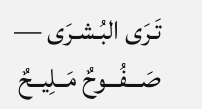تَـرَى البُـشـرَى — صَـــفُـــوحٌ مَــلِيــحٌ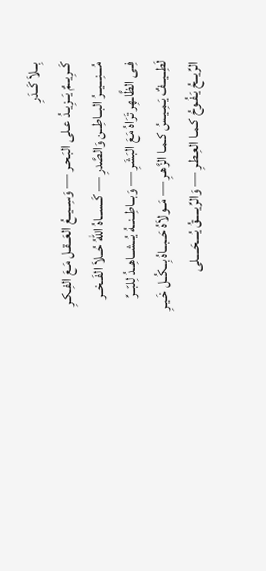بِــلاَ كَــدَرِ
كَــرِيــمٌ يَــزِيـدُ عـلى البَـحـر — وَسِــيــعُ العَــقـل مَـعَ الفِـكـرِ
مُـــنِـــيــرُ البــاطِــن وَالصَّدرِ — كَــســاهُ اللهُ حُــلاَ الفَــخــر
فِـى الظَّاـهِر تَرَاهُ مَعَ البَشَرِ — وَبــاطِــنــهُ يُــشــاهِــدُ لِلبّــرِّ
لَطِــيــفٌ يَـمِـيـسُ كـمـا الزَّهـرِ — مَــولاَهُ حَــبــاهُ بِــكُــل خَـيـرِ
الرِّيــحُ يَـفُـوحُ كـمـا العِـطـرِ — وَالرِّيــــقُ يُــــحَــــلى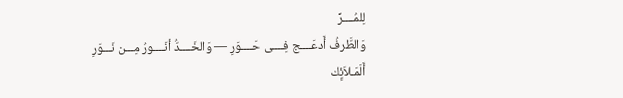لِلمُــــرِّ
وَالطَّرفُ أَدعَــــج فِــــى حَــــوَرِ — وَالخَــــدُّ أنَــــورُ مِـــن نَـــوَرِ
أَلَمَـلاَئٍِك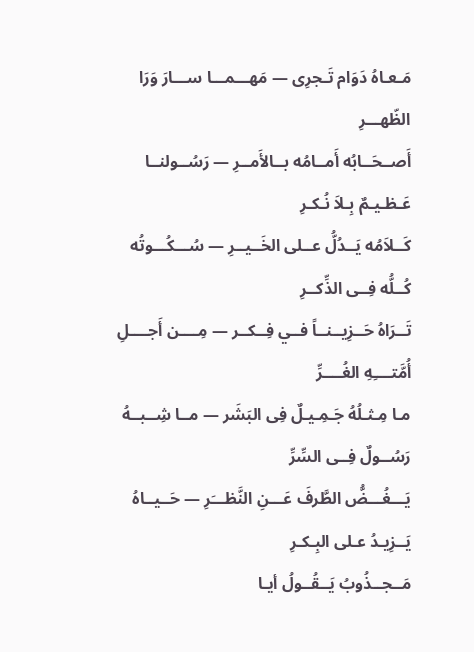مَـعـاهُ دَوَام تَـجرِى — مَهـــمـــا ســـارَ وَرَا الظّهـــرِ
أَصــحَــابُه أَمــامُه بــالأَمــرِ — رَسُــولنــا عَـظـيـمٌ بِـلاَ نُـكـرِ
كَــلاَمُه يَــدُلُّ عــلى الخَــيــرِ — سُـــكُـــوتُه كُــلُّه فِــى الذِّكــرِ
تَــرَاهُ حَــزِيــنــاً فــي فِــكــر — مِــــن أَجــــلِ أُمَّتــــِهِ الغُــــرِّ
مـا مِـثـلُهُ جَـمِـيـلٌ فِى البَشَر — مــا شِــبــهُ رَسُــولٌ فِــى السِّرِّ
يَـــغُـــضُّ الطَّرفَ عَـــنِ النَّظـــَرِ — حَــيــاهُ يَــزِيـدُ عـلى البِـكـرِ
مَــجــذُوبُ يَــقُــولُ أيـا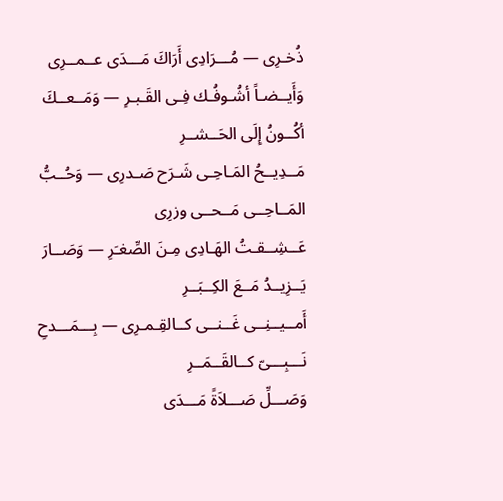ذُخـرِى — مُـــرَادِى أَرَاكَ مَـــدَى عــمــرِى
وَأَيــضـاً أشُـوفُـك فِـى القَـبـرِ — وَمَــعــكَ أكُــونُ إِلَى الحَــشــرِ
مَــدِيــحُ المَـاحِـى شَـرَح صَـدرِى — وَحُــبُّ المَــاحِــى مَــحــى وزرِى
عَــشِــقـتُ الهَـادِى مِـنَ الصِّغـَرِ — وَصَــارَ يَــزِيــدُ مَــعَ الكِــبَــرِ
أَمــيــنِــى غَــنــى كــالقِـمـرِى — بِـــمَـــدحِ نَـــبِـــىّ كــالقَــمَــرِ
وَصَـــلِّ صَـــلاَةً مَـــدَى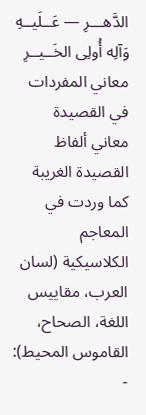الدَّهـــرِ — عَــلَيــهِ وَآلِه أُولِى الخَــيــرِ
معاني المفردات في القصيدة
معاني ألفاظ القصيدة الغريبة كما وردت في المعاجم الكلاسيكية (لسان العرب، مقاييس اللغة، الصحاح، القاموس المحيط):
-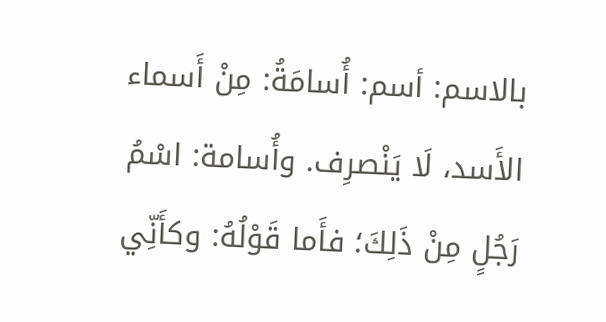بالاسم: أسم: أُسامَةُ: مِنْ أَسماء الأَسد، لَا يَنْصرِف. وأُسامة: اسْمُ رَجُلٍ مِنْ ذَلِكَ؛ فأَما قَوْلُهُ: وكأَنِّي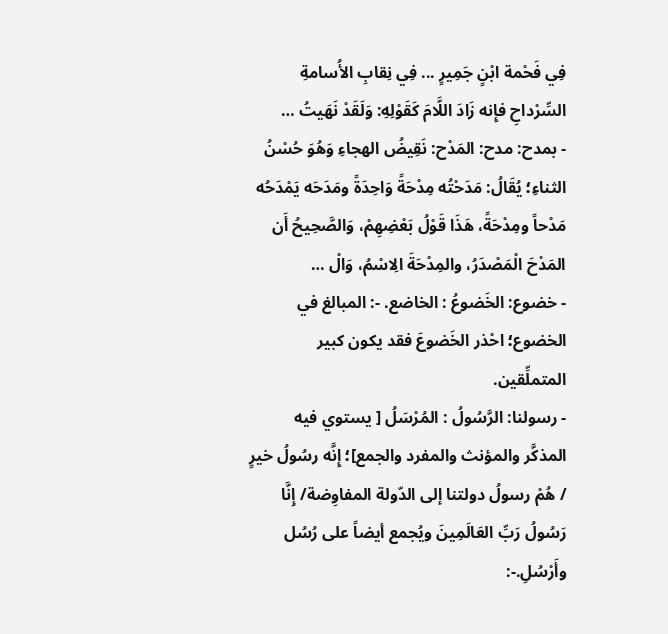فِي فَحْمة ابْنٍ جَمِيرٍ ... فِي نِقابِ الأُسامةِ السِّرْداحِ فإِنه زَادَ اللَّامَ كَقَوْلِهِ: وَلَقَدْ نَهَيتُ …
- بمدح: مدح: المَدْح: نَقِيضُ الهجاءِ وَهُوَ حُسْنُ الثناءِ؛ يُقَالُ: مَدَحْتُه مِدْحَةً وَاحِدَةً ومَدَحَه يَمْدَحُه مَدْحاً ومِدْحَةً، هَذَا قَوْلُ بَعْضِهِمْ، وَالصَّحِيحُ أَن المَدْحَ الْمَصْدَرُ، والمِدْحَةَ الِاسْمُ، وَالْ …
- خضوع: الخَضوعُ : الخاضع. -: المبالغ في الخضوع؛ احْذر الخَضوعَ فقد يكون كبير المتملِّقين.
- رسولنا: الرَّسُولُ : المُرْسَلُ [ يستوي فيه المذكَّر والمؤنث والمفرد والجمع]؛ إِنَّه رسُولُ خيرٍ / هُمْ رسولُ دولتنا إلى الدّولة المفاوِضة/ إِنَّا رَسُولُ رَبِّ العَالَمِينَ ويُجمع أيضاً على رُسُل وأَرْسُلِ.-: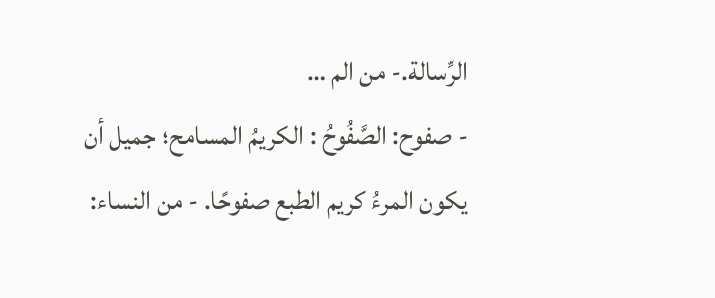الرِّسالة.- من الم …
- صفوح: الصَّفُوحُ : الكريمُ المسامح؛ جميل أن يكون المرءُ كريم الطبع صفوحًا. - من النساء: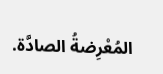المُعْرِضةُ الصادَّة.